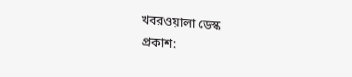খবরওয়ালা ডেস্ক
প্রকাশ: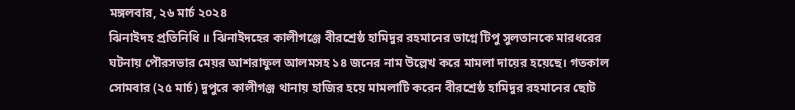মঙ্গলবার, ২৬ মার্চ ২০২৪
ঝিনাইদহ প্রতিনিধি ॥ ঝিনাইদহের কালীগঞ্জে বীরশ্রেষ্ঠ হামিদুর রহমানের ভাগ্নে টিপু সুলতানকে মারধরের ঘটনায় পৌরসভার মেয়র আশরাফুল আলমসহ ১৪ জনের নাম উল্লেখ করে মামলা দায়ের হয়েছে। গতকাল সোমবার (২৫ মার্চ) দুপুরে কালীগঞ্জ থানায় হাজির হয়ে মামলাটি করেন বীরশ্রেষ্ঠ হামিদুর রহমানের ছোট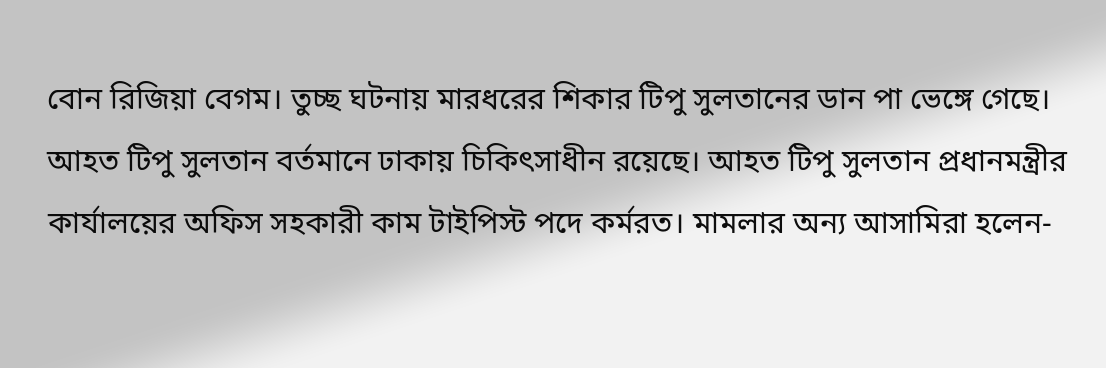বোন রিজিয়া বেগম। তুচ্ছ ঘটনায় মারধরের শিকার টিপু সুলতানের ডান পা ভেঙ্গে গেছে। আহত টিপু সুলতান বর্তমানে ঢাকায় চিকিৎসাধীন রয়েছে। আহত টিপু সুলতান প্রধানমন্ত্রীর কার্যালয়ের অফিস সহকারী কাম টাইপিস্ট পদে কর্মরত। মামলার অন্য আসামিরা হলেন-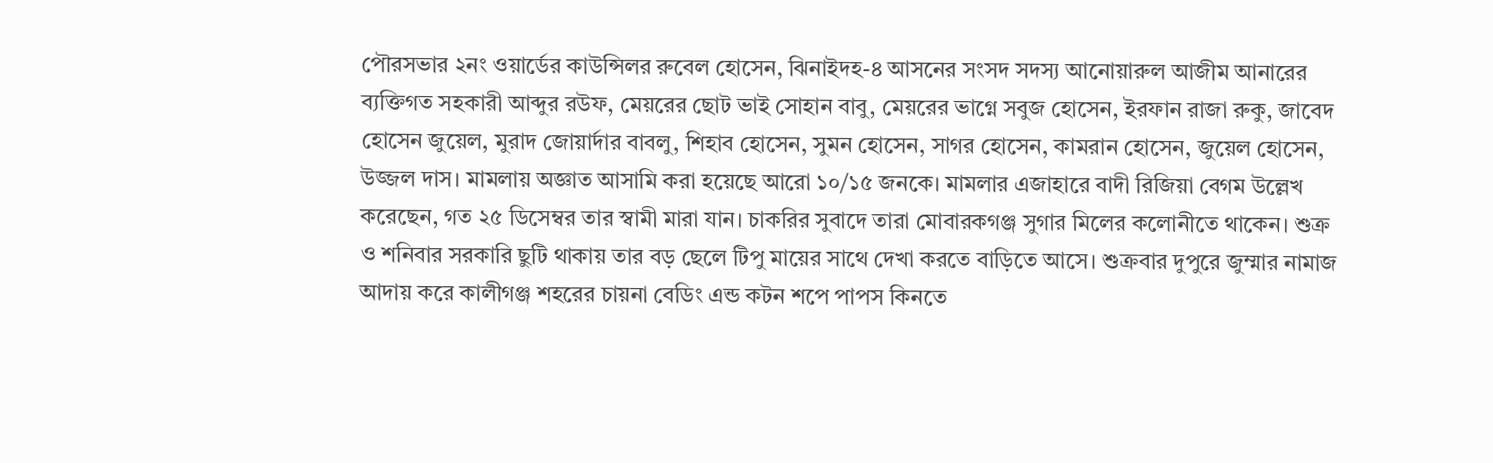পৌরসভার ২নং ওয়ার্ডের কাউন্সিলর রুবেল হোসেন, ঝিনাইদহ-৪ আসনের সংসদ সদস্য আনোয়ারুল আজীম আনারের ব্যক্তিগত সহকারী আব্দুর রউফ, মেয়রের ছোট ভাই সোহান বাবু, মেয়রের ভাগ্নে সবুজ হোসেন, ইরফান রাজা রুকু, জাবেদ হোসেন জুয়েল, মুরাদ জোয়ার্দার বাবলু, শিহাব হোসেন, সুমন হোসেন, সাগর হোসেন, কামরান হোসেন, জুয়েল হোসেন, উজ্জল দাস। মামলায় অজ্ঞাত আসামি করা হয়েছে আরো ১০/১৫ জনকে। মামলার এজাহারে বাদী রিজিয়া বেগম উল্লেখ করেছেন, গত ২৫ ডিসেম্বর তার স্বামী মারা যান। চাকরির সুবাদে তারা মোবারকগঞ্জ সুগার মিলের কলোনীতে থাকেন। শুক্র ও শনিবার সরকারি ছুটি থাকায় তার বড় ছেলে টিপু মায়ের সাথে দেখা করতে বাড়িতে আসে। শুক্রবার দুপুরে জুম্মার নামাজ আদায় করে কালীগঞ্জ শহরের চায়না বেডিং এন্ড কটন শপে পাপস কিনতে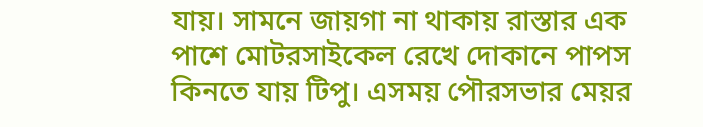যায়। সামনে জায়গা না থাকায় রাস্তার এক পাশে মোটরসাইকেল রেখে দোকানে পাপস কিনতে যায় টিপু। এসময় পৌরসভার মেয়র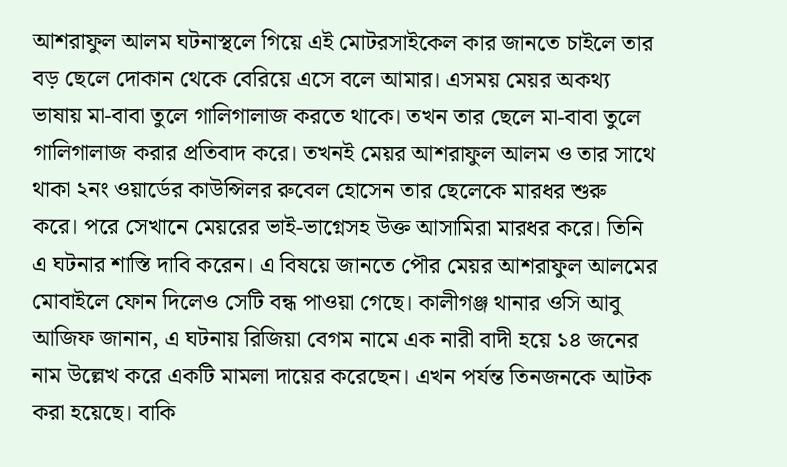আশরাফুল আলম ঘটনাস্থলে গিয়ে এই মোটরসাইকেল কার জানতে চাইলে তার বড় ছেলে দোকান থেকে বেরিয়ে এসে বলে আমার। এসময় মেয়র অকথ্য ভাষায় মা-বাবা তুলে গালিগালাজ করতে থাকে। তখন তার ছেলে মা-বাবা তুলে গালিগালাজ করার প্রতিবাদ করে। তখনই মেয়র আশরাফুল আলম ও তার সাথে থাকা ২নং ওয়ার্ডের কাউন্সিলর রুবেল হোসেন তার ছেলেকে মারধর শুরু করে। পরে সেখানে মেয়রের ভাই-ভাগ্নেসহ উক্ত আসামিরা মারধর করে। তিনি এ ঘটনার শাস্তি দাবি করেন। এ বিষয়ে জানতে পৌর মেয়র আশরাফুল আলমের মোবাইলে ফোন দিলেও সেটি বন্ধ পাওয়া গেছে। কালীগঞ্জ থানার ওসি আবু আজিফ জানান, এ ঘটনায় রিজিয়া বেগম নামে এক নারী বাদী হয়ে ১৪ জনের নাম উল্লেখ করে একটি মামলা দায়ের করেছেন। এখন পর্যন্ত তিনজনকে আটক করা হয়েছে। বাকি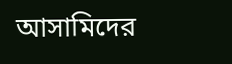আসামিদের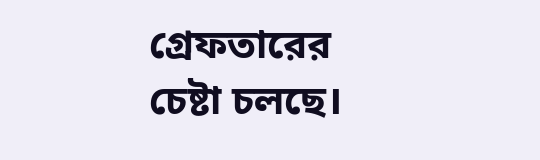গ্রেফতারের চেষ্টা চলছে।